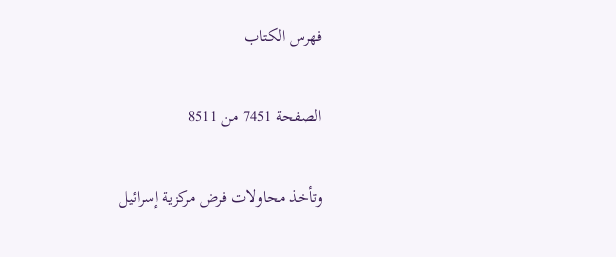فهرس الكتاب

الصفحة 7451 من 8511

وتأخذ محاولات فرض مركزية إسرائيل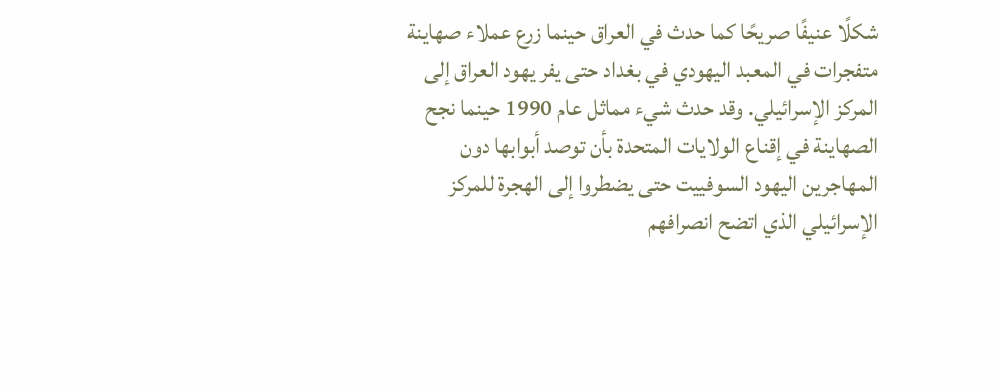شكلًا عنيفًا صريحًا كما حدث في العراق حينما زرع عملاء صهاينة متفجرات في المعبد اليهودي في بغداد حتى يفر يهود العراق إلى المركز الإسرائيلي. وقد حدث شيء مماثل عام 1990 حينما نجح الصهاينة في إقناع الولايات المتحدة بأن توصد أبوابها دون المهاجرين اليهود السوفييت حتى يضطروا إلى الهجرة للمركز الإسرائيلي الذي اتضح انصرافهم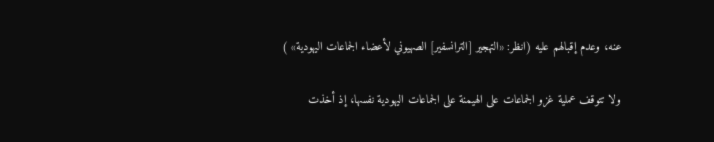عنه، وعدم إقبالهم عليه (انظر: «التهجير [الترانسفير] الصهيوني لأعضاء الجماعات اليهودية» )

ولا تتوقف عملية غزو الجماعات على الهيمنة على الجماعات اليهودية نفسها، إذ أخذت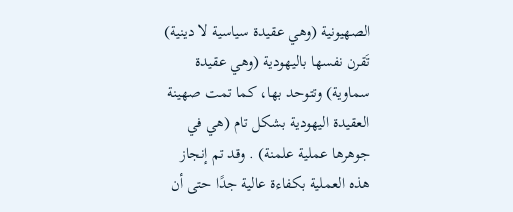الصهيونية (وهي عقيدة سياسية لا دينية) تَقرن نفسها باليهودية (وهي عقيدة سماوية) وتتوحد بها، كما تمت صهينة العقيدة اليهودية بشكل تام (هي في جوهرها عملية علمنة) . وقد تم إنجاز هذه العملية بكفاءة عالية جدًا حتى أن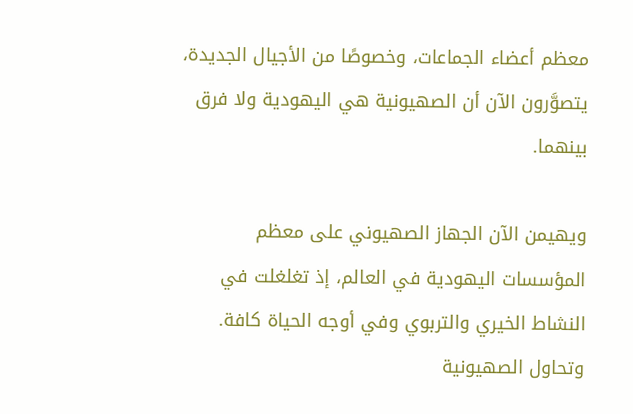معظم أعضاء الجماعات، وخصوصًا من الأجيال الجديدة، يتصوَّرون الآن أن الصهيونية هي اليهودية ولا فرق بينهما.

ويهيمن الآن الجهاز الصهيوني على معظم المؤسسات اليهودية في العالم، إذ تغلغلت في النشاط الخيري والتربوي وفي أوجه الحياة كافة. وتحاول الصهيونية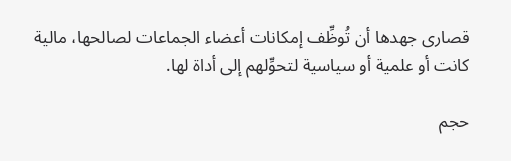قصارى جهدها أن تُوظِّف إمكانات أعضاء الجماعات لصالحها، مالية كانت أو علمية أو سياسية لتحوِّلهم إلى أداة لها.

حجم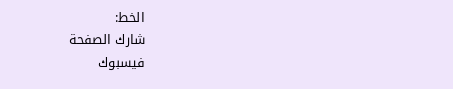الخط:
شارك الصفحة
فيسبوك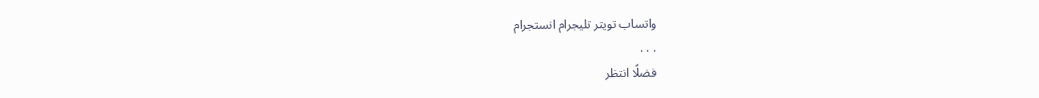واتساب تويتر تليجرام انستجرام
. . .
فضلًا انتظر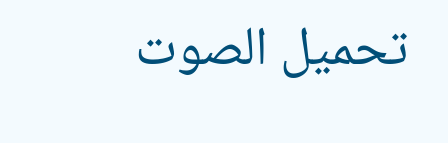تحميل الصوت